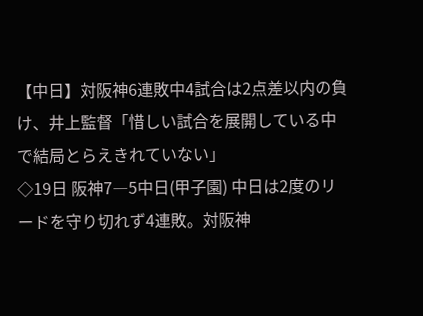【中日】対阪神6連敗中4試合は2点差以内の負け、井上監督「惜しい試合を展開している中で結局とらえきれていない」
◇19日 阪神7―5中日(甲子園) 中日は2度のリードを守り切れず4連敗。対阪神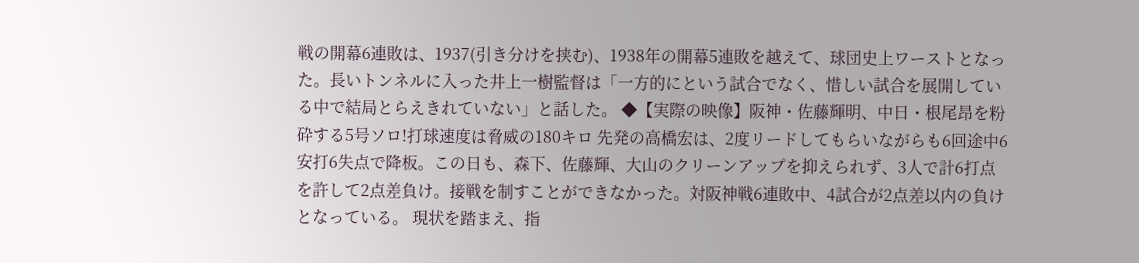戦の開幕6連敗は、1937(引き分けを挟む)、1938年の開幕5連敗を越えて、球団史上ワーストとなった。長いトンネルに入った井上一樹監督は「一方的にという試合でなく、惜しい試合を展開している中で結局とらえきれていない」と話した。 ◆【実際の映像】阪神・佐藤輝明、中日・根尾昂を粉砕する5号ソロ!打球速度は脅威の180キロ 先発の高橋宏は、2度リードしてもらいながらも6回途中6安打6失点で降板。この日も、森下、佐藤輝、大山のクリーンアップを抑えられず、3人で計6打点を許して2点差負け。接戦を制すことができなかった。対阪神戦6連敗中、4試合が2点差以内の負けとなっている。 現状を踏まえ、指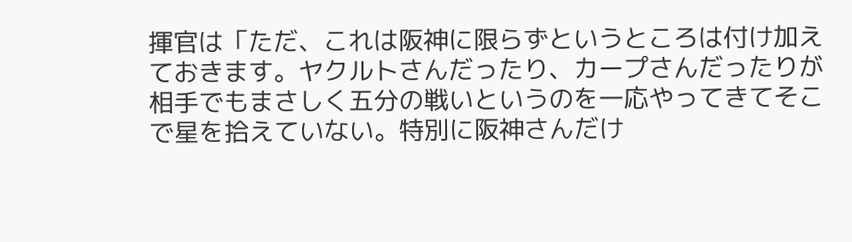揮官は「ただ、これは阪神に限らずというところは付け加えておきます。ヤクルトさんだったり、カープさんだったりが相手でもまさしく五分の戦いというのを一応やってきてそこで星を拾えていない。特別に阪神さんだけ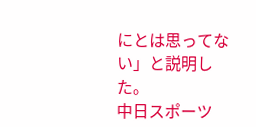にとは思ってない」と説明した。
中日スポーツ